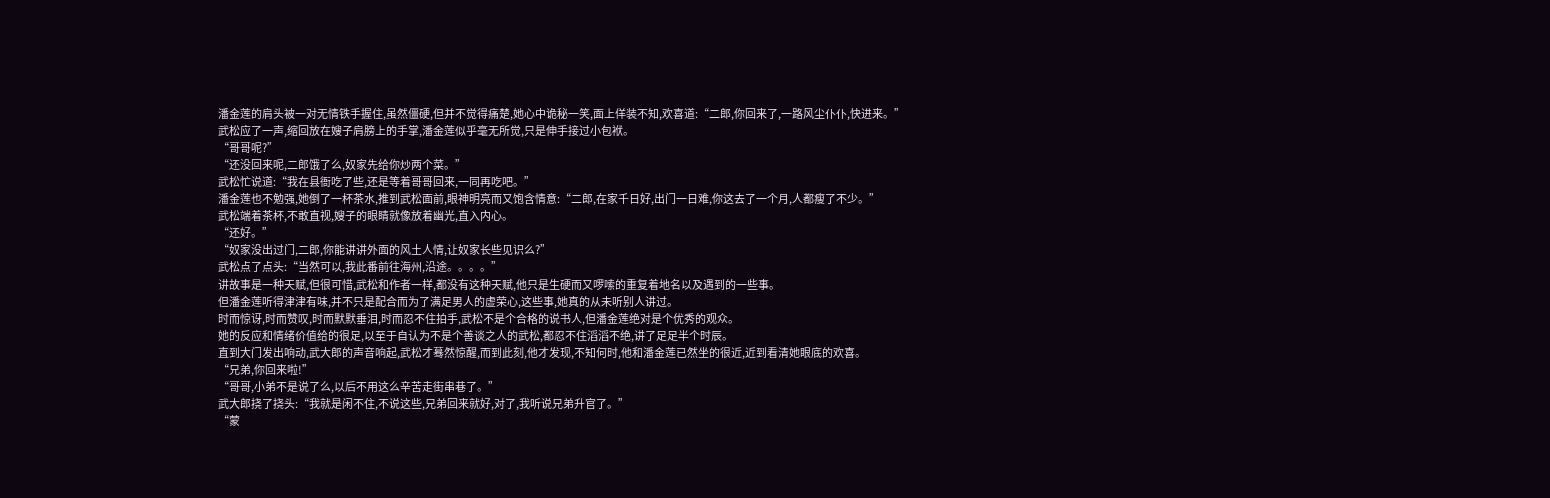潘金莲的肩头被一对无情铁手握住,虽然僵硬,但并不觉得痛楚,她心中诡秘一笑,面上佯装不知,欢喜道:“二郎,你回来了,一路风尘仆仆,快进来。”
武松应了一声,缩回放在嫂子肩膀上的手掌,潘金莲似乎毫无所觉,只是伸手接过小包袱。
“哥哥呢?”
“还没回来呢,二郎饿了么,奴家先给你炒两个菜。”
武松忙说道:“我在县衙吃了些,还是等着哥哥回来,一同再吃吧。”
潘金莲也不勉强,她倒了一杯茶水,推到武松面前,眼神明亮而又饱含情意:“二郎,在家千日好,出门一日难,你这去了一个月,人都瘦了不少。”
武松端着茶杯,不敢直视,嫂子的眼睛就像放着幽光,直入内心。
“还好。”
“奴家没出过门,二郎,你能讲讲外面的风土人情,让奴家长些见识么?”
武松点了点头:“当然可以,我此番前往海州,沿途。。。。”
讲故事是一种天赋,但很可惜,武松和作者一样,都没有这种天赋,他只是生硬而又啰嗦的重复着地名以及遇到的一些事。
但潘金莲听得津津有味,并不只是配合而为了满足男人的虚荣心,这些事,她真的从未听别人讲过。
时而惊讶,时而赞叹,时而默默垂泪,时而忍不住拍手,武松不是个合格的说书人,但潘金莲绝对是个优秀的观众。
她的反应和情绪价值给的很足,以至于自认为不是个善谈之人的武松,都忍不住滔滔不绝,讲了足足半个时辰。
直到大门发出响动,武大郎的声音响起,武松才蓦然惊醒,而到此刻,他才发现,不知何时,他和潘金莲已然坐的很近,近到看清她眼底的欢喜。
“兄弟,你回来啦!”
“哥哥,小弟不是说了么,以后不用这么辛苦走街串巷了。”
武大郎挠了挠头:“我就是闲不住,不说这些,兄弟回来就好,对了,我听说兄弟升官了。”
“蒙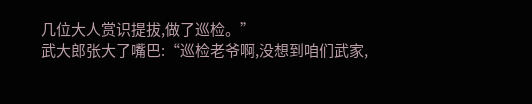几位大人赏识提拔,做了巡检。”
武大郎张大了嘴巴:“巡检老爷啊,没想到咱们武家,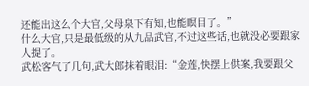还能出这么个大官,父母泉下有知,也能瞑目了。”
什么大官,只是最低级的从九品武官,不过这些话,也就没必要跟家人提了。
武松客气了几句,武大郎抹着眼泪:“金莲,快摆上供案,我要跟父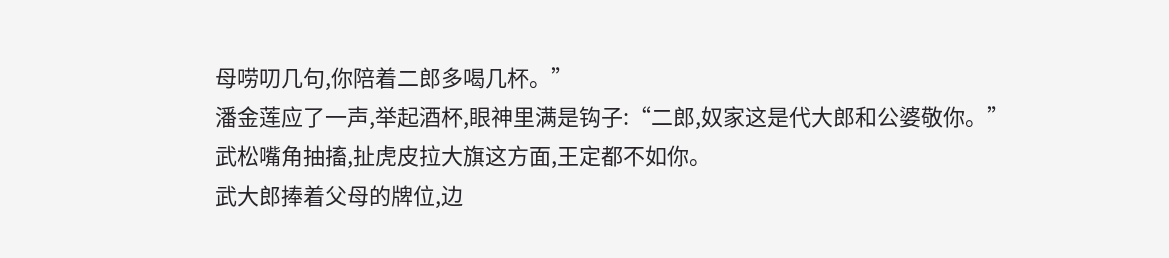母唠叨几句,你陪着二郎多喝几杯。”
潘金莲应了一声,举起酒杯,眼神里满是钩子:“二郎,奴家这是代大郎和公婆敬你。”
武松嘴角抽搐,扯虎皮拉大旗这方面,王定都不如你。
武大郎捧着父母的牌位,边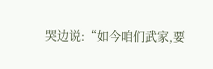哭边说:“如今咱们武家,要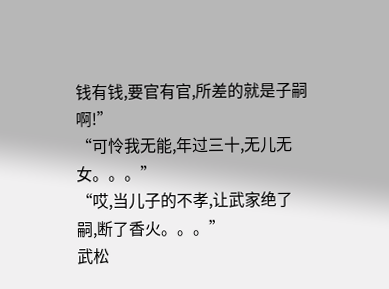钱有钱,要官有官,所差的就是子嗣啊!”
“可怜我无能,年过三十,无儿无女。。。”
“哎,当儿子的不孝,让武家绝了嗣,断了香火。。。”
武松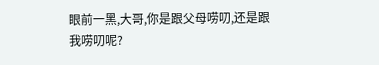眼前一黑,大哥,你是跟父母唠叨,还是跟我唠叨呢?